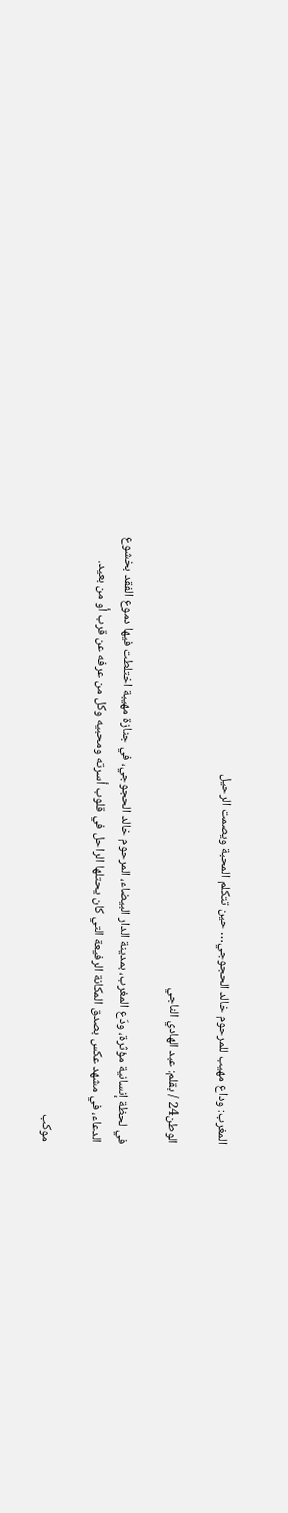المغرب: وداع مهيب للمرحوم خالد الحجوجي… حين تتكلم المحبة ويصمت الرحيل

الوطن24 / بقلم: عبد الهادي الناجي

في لحظة إنسانية مؤثرة، ودّع المغرب، بمدينة الدار البيضاء، المرحوم خالد الحجوجي، في جنازة مهيبة اختلطت فيها دموع الفقد بخشوع الدعاء، في مشهد عكس بصدق المكانة الرفيعة التي كان يحتلها الراحل في قلوب أسرته ومحبيه وكل من عرفه عن قرب أو من بعيد.

موكب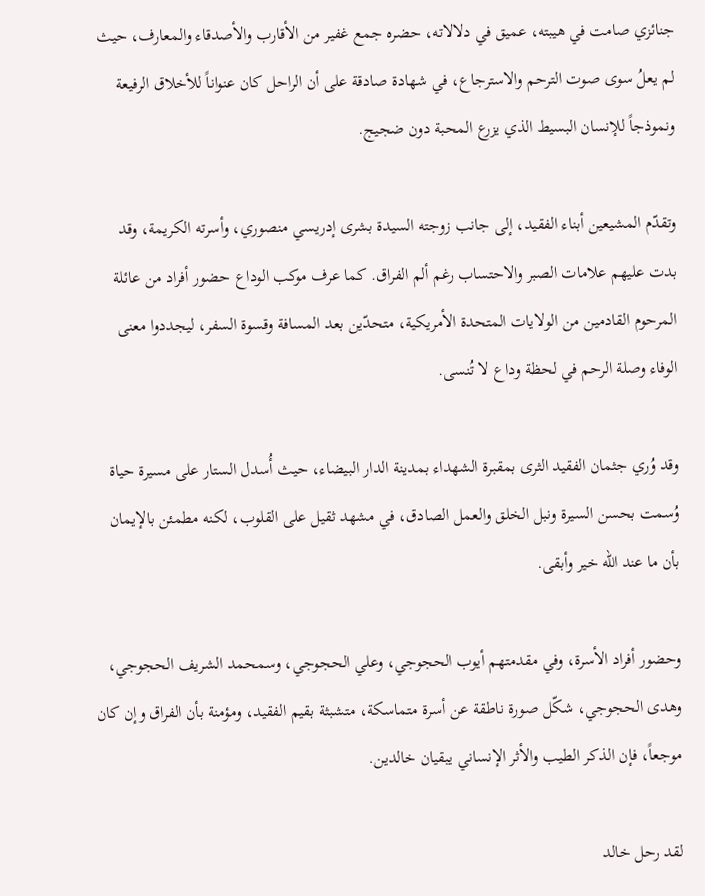جنائزي صامت في هيبته، عميق في دلالاته، حضره جمع غفير من الأقارب والأصدقاء والمعارف، حيث لم يعلُ سوى صوت الترحم والاسترجاع، في شهادة صادقة على أن الراحل كان عنواناً للأخلاق الرفيعة ونموذجاً للإنسان البسيط الذي يزرع المحبة دون ضجيج.

وتقدّم المشيعين أبناء الفقيد، إلى جانب زوجته السيدة بشرى إدريسي منصوري، وأسرته الكريمة، وقد بدت عليهم علامات الصبر والاحتساب رغم ألم الفراق. كما عرف موكب الوداع حضور أفراد من عائلة المرحوم القادمين من الولايات المتحدة الأمريكية، متحدّين بعد المسافة وقسوة السفر، ليجددوا معنى الوفاء وصلة الرحم في لحظة وداع لا تُنسى.

وقد وُري جثمان الفقيد الثرى بمقبرة الشهداء بمدينة الدار البيضاء، حيث أُسدل الستار على مسيرة حياة وُسمت بحسن السيرة ونبل الخلق والعمل الصادق، في مشهد ثقيل على القلوب، لكنه مطمئن بالإيمان بأن ما عند الله خير وأبقى.

وحضور أفراد الأسرة، وفي مقدمتهم أيوب الحجوجي، وعلي الحجوجي، وسمحمد الشريف الحجوجي، وهدى الحجوجي، شكّل صورة ناطقة عن أسرة متماسكة، متشبثة بقيم الفقيد، ومؤمنة بأن الفراق وإن كان موجعاً، فإن الذكر الطيب والأثر الإنساني يبقيان خالدين.

لقد رحل خالد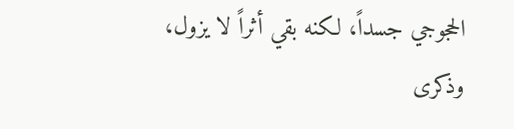الحجوجي جسداً، لكنه بقي أثراً لا يزول، وذكرى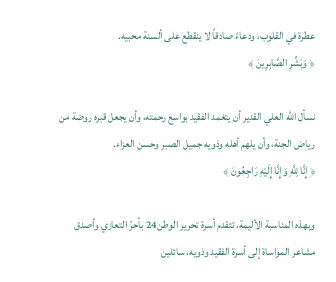عطرة في القلوب، ودعاءً صادقاً لا ينقطع على ألسنة محبيه.
﴿ وَبَشِّرِ الصَّابِرِينَ ﴾

نسأل الله العلي القدير أن يتغمد الفقيد بواسع رحمته، وأن يجعل قبره روضة من رياض الجنة، وأن يلهم أهله وذويه جميل الصبر وحسن العزاء.
﴿ إِنَّا لِلَّهِ وَإِنَّا إِلَيْهِ رَاجِعُونَ ﴾

وبهذه المناسبة الأليمة، تتقدم أسرة تحرير الوطن24 بأحرّ التعازي وأصدق مشاعر المواساة إلى أسرة الفقيد وذويه، سائلين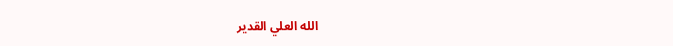الله العلي القدير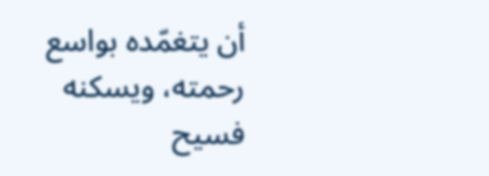أن يتغمّده بواسع رحمته، ويسكنه فسيح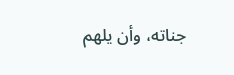جناته، وأن يلهم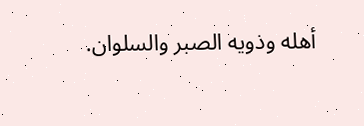أهله وذويه الصبر والسلوان.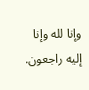وإنا لله وإنا إليه راجعون.